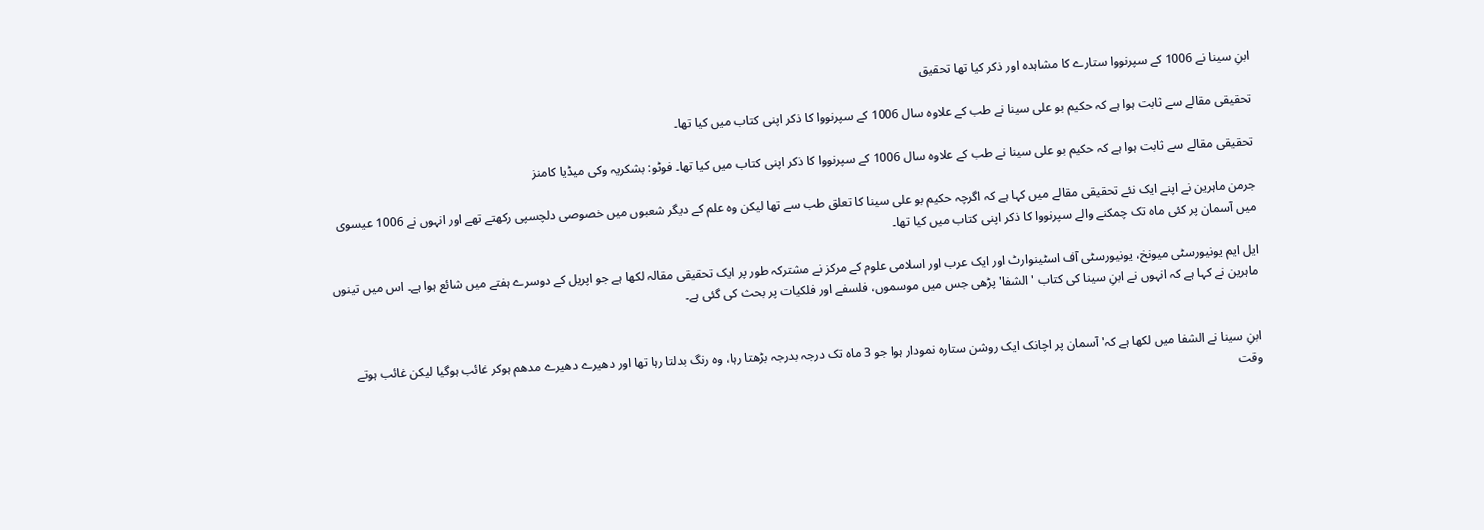ابنِ سینا نے 1006 کے سپرنووا ستارے کا مشاہدہ اور ذکر کیا تھا تحقیق

تحقیقی مقالے سے ثابت ہوا ہے کہ حکیم بو علی سینا نے طب کے علاوہ سال 1006 کے سپرنووا کا ذکر اپنی کتاب میں کیا تھا۔

تحقیقی مقالے سے ثابت ہوا ہے کہ حکیم بو علی سینا نے طب کے علاوہ سال 1006 کے سپرنووا کا ذکر اپنی کتاب میں کیا تھا۔ فوٹو: بشکریہ وکی میڈیا کامنز

جرمن ماہرین نے اپنے ایک نئے تحقیقی مقالے میں کہا ہے کہ اگرچہ حکیم بو علی سینا کا تعلق طب سے تھا لیکن وہ علم کے دیگر شعبوں میں خصوصی دلچسپی رکھتے تھے اور انہوں نے 1006 عیسوی میں آسمان پر کئی ماہ تک چمکنے والے سپرنووا کا ذکر اپنی کتاب میں کیا تھا۔

ایل ایم یونیورسٹی میونخ، یونیورسٹی آف اسٹینوارٹ اور ایک عرب اور اسلامی علوم کے مرکز نے مشترکہ طور پر ایک تحقیقی مقالہ لکھا ہے جو اپریل کے دوسرے ہفتے میں شائع ہوا ہے۔ اس میں تینوں ماہرین نے کہا ہے کہ انہوں نے ابنِ سینا کی کتاب ' الشفا' پڑھی جس میں موسموں، فلسفے اور فلکیات پر بحث کی گئی ہے۔


ابنِ سینا نے الشفا میں لکھا ہے کہ' آسمان پر اچانک ایک روشن ستارہ نمودار ہوا جو 3 ماہ تک درجہ بدرجہ بڑھتا رہا، وہ رنگ بدلتا رہا تھا اور دھیرے دھیرے مدھم ہوکر غائب ہوگیا لیکن غائب ہوتے وقت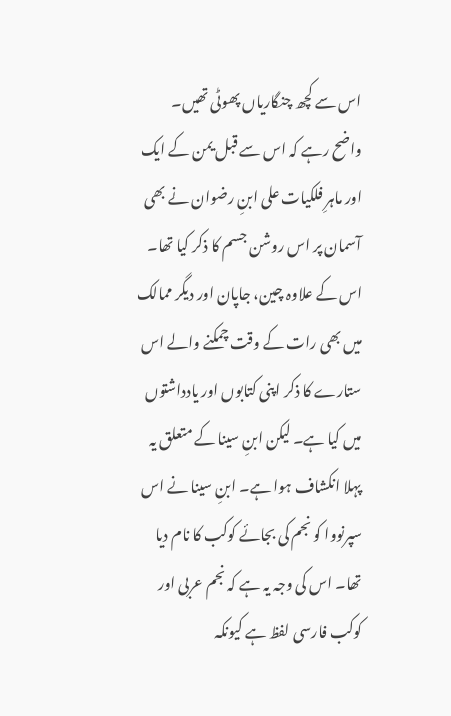اس سے کچھ چنگاریاں پھوٹی تھیں۔ واضح رہے کہ اس سے قبل یمن کے ایک اور ماہرِ فلکیات علی ابنِ رضوان نے بھی آسمان پر اس روشن جسم کا ذکر کیا تھا۔ اس کے علاوہ چین، جاپان اور دیگر ممالک میں بھی رات کے وقت چمکنے والے اس ستارے کا ذکر اپنی کتابوں اور یادداشتوں میں کیا ہے۔ لیکن ابنِ سینا کے متعلق یہ پہلا انکشاف ہوا ہے۔ ابنِ سینا نے اس سپرنووا کو نجم کی بجائے کوکب کا نام دیا تھا۔ اس کی وجہ یہ ہے کہ نجم عربی اور کوکب فارسی لفظ ہے کیونکہ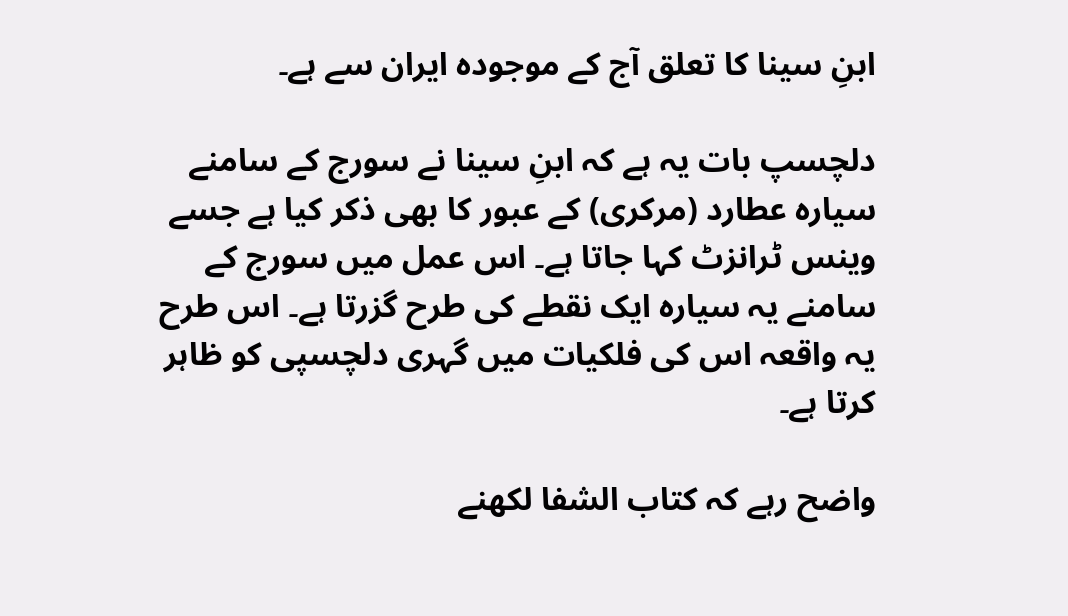ابنِ سینا کا تعلق آج کے موجودہ ایران سے ہے۔

دلچسپ بات یہ ہے کہ ابنِ سینا نے سورج کے سامنے سیارہ عطارد (مرکری) کے عبور کا بھی ذکر کیا ہے جسے وینس ٹرانزٹ کہا جاتا ہے۔ اس عمل میں سورج کے سامنے یہ سیارہ ایک نقطے کی طرح گزرتا ہے۔ اس طرح یہ واقعہ اس کی فلکیات میں گہری دلچسپی کو ظاہر کرتا ہے۔

واضح رہے کہ کتاب الشفا لکھنے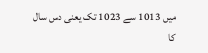میں 1013 سے 1023 تک یعنی دس سال کا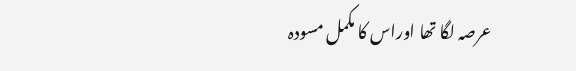عرصہ لگا تھا اوراس کا مکمل مسودہ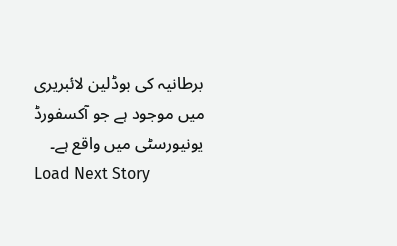برطانیہ کی بوڈلین لائبریری میں موجود ہے جو آکسفورڈ یونیورسٹی میں واقع ہے۔
Load Next Story